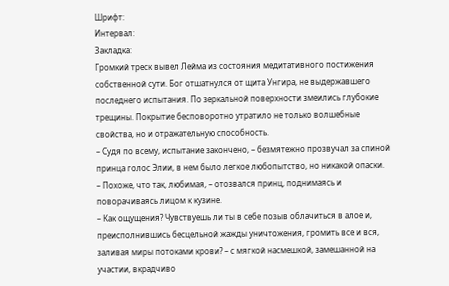Шрифт:
Интервал:
Закладка:
Громкий треск вывел Лейма из состояния медитативного постижения собственной сути. Бог отшатнулся от щита Унгира, не выдержавшего последнего испытания. По зеркальной поверхности змеились глубокие трещины. Покрытие бесповоротно утратило не только волшебные свойства, но и отражательную способность.
– Судя по всему, испытание закончено, – безмятежно прозвучал за спиной принца голос Элии, в нем было легкое любопытство, но никакой опаски.
– Похоже, что так, любимая, – отозвался принц, поднимаясь и поворачиваясь лицом к кузине.
– Как ощущения? Чувствуешь ли ты в себе позыв облачиться в алое и, преисполнившись бесцельной жажды уничтожения, громить все и вся, заливая миры потоками крови? – с мягкой насмешкой, замешанной на участии, вкрадчиво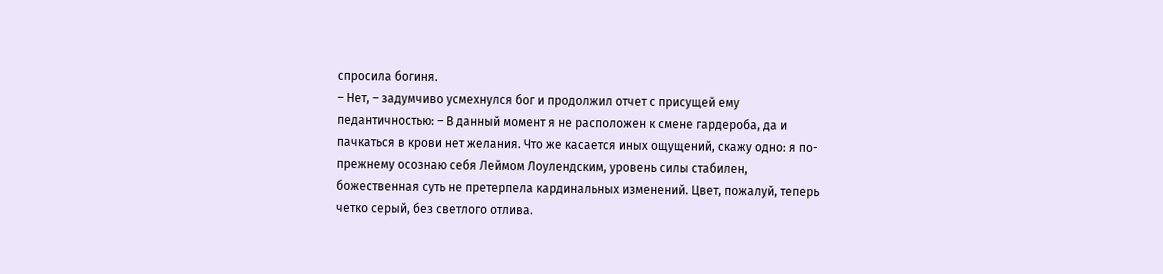спросила богиня.
– Нет, – задумчиво усмехнулся бог и продолжил отчет с присущей ему педантичностью: – В данный момент я не расположен к смене гардероба, да и пачкаться в крови нет желания. Что же касается иных ощущений, скажу одно: я по-прежнему осознаю себя Леймом Лоулендским, уровень силы стабилен, божественная суть не претерпела кардинальных изменений. Цвет, пожалуй, теперь четко серый, без светлого отлива.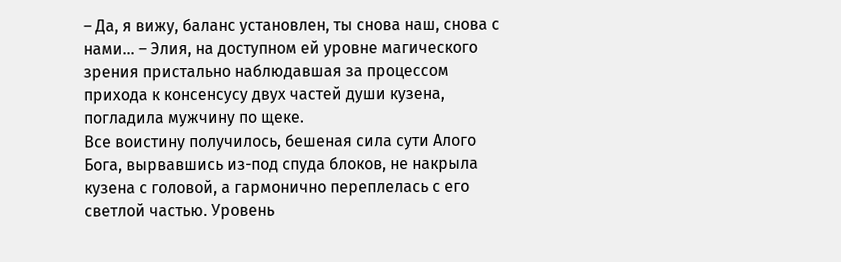– Да, я вижу, баланс установлен, ты снова наш, снова с нами… – Элия, на доступном ей уровне магического зрения пристально наблюдавшая за процессом прихода к консенсусу двух частей души кузена, погладила мужчину по щеке.
Все воистину получилось, бешеная сила сути Алого Бога, вырвавшись из-под спуда блоков, не накрыла кузена с головой, а гармонично переплелась с его светлой частью. Уровень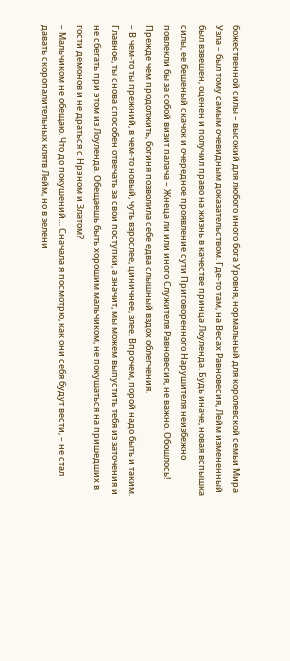божественной силы – высокий для любого иного бога Уровня, нормальный для королевской семьи Мира Узла – был тому самым очевидным доказательством. Где-то там, на Весах Равновесия, Лейм измененный был взвешен, оценен и получил право на жизнь в качестве принца Лоуленда. Будь иначе, новая вспышка силы, ее бешеный скачок и очередное проявление сути Приговоренного Нарушителя неизбежно повлекли бы за собой визит палача – Жнеца ли или иного Служителя Равновесия, не важно. Обошлось! Прежде чем продолжить, богиня позволила себе едва слышный вздох облегчения.
– В чем-то ты прежний, в чем-то новый, чуть взрослее, циничнее, злее. Впрочем, порой надо быть и таким. Главное, ты снова способен отвечать за свои поступки, а значит, мы можем выпустить тебя из заточения и не сбегать при этом из Лоуленда. Обещаешь быть хорошим мальчиком, не покушаться на пришедших в гости демонов и не драться с Нрэном и Златом?
– Мальчиком не обещаю. Что до покушений… Сначала я посмотрю, как они себя будут вести, – не стал давать скоропалительных клятв Лейм, но в зелени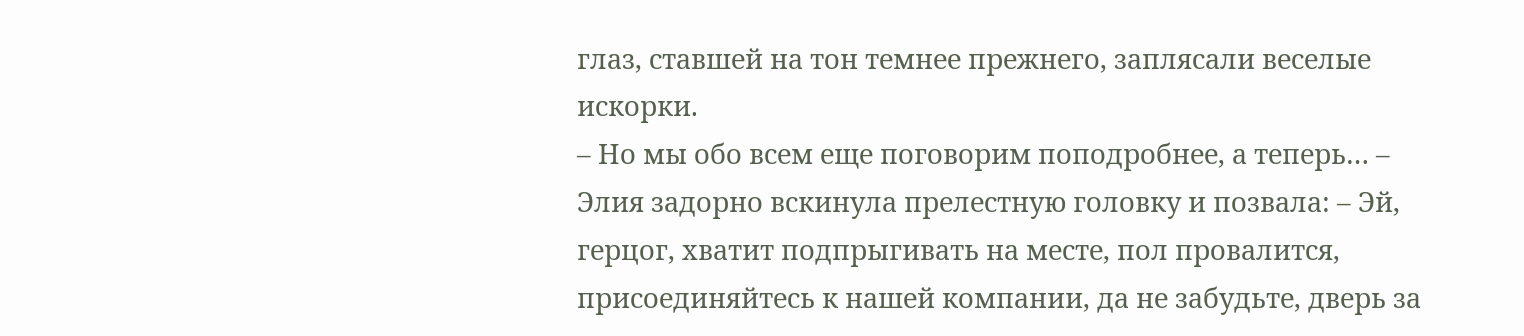глаз, ставшей на тон темнее прежнего, заплясали веселые искорки.
– Но мы обо всем еще поговорим поподробнее, а теперь… – Элия задорно вскинула прелестную головку и позвала: – Эй, герцог, хватит подпрыгивать на месте, пол провалится, присоединяйтесь к нашей компании, да не забудьте, дверь за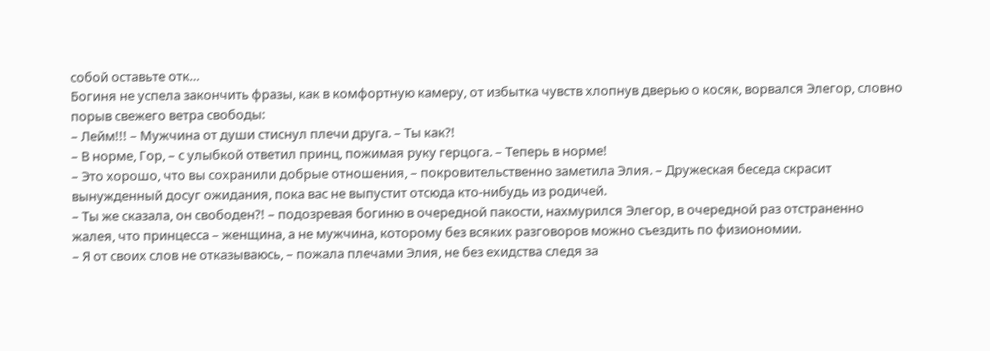собой оставьте отк…
Богиня не успела закончить фразы, как в комфортную камеру, от избытка чувств хлопнув дверью о косяк, ворвался Элегор, словно порыв свежего ветра свободы:
– Лейм!!! – Мужчина от души стиснул плечи друга. – Ты как?!
– В норме, Гор, – с улыбкой ответил принц, пожимая руку герцога. – Теперь в норме!
– Это хорошо, что вы сохранили добрые отношения, – покровительственно заметила Элия. – Дружеская беседа скрасит вынужденный досуг ожидания, пока вас не выпустит отсюда кто-нибудь из родичей.
– Ты же сказала, он свободен?! – подозревая богиню в очередной пакости, нахмурился Элегор, в очередной раз отстраненно жалея, что принцесса – женщина, а не мужчина, которому без всяких разговоров можно съездить по физиономии.
– Я от своих слов не отказываюсь, – пожала плечами Элия, не без ехидства следя за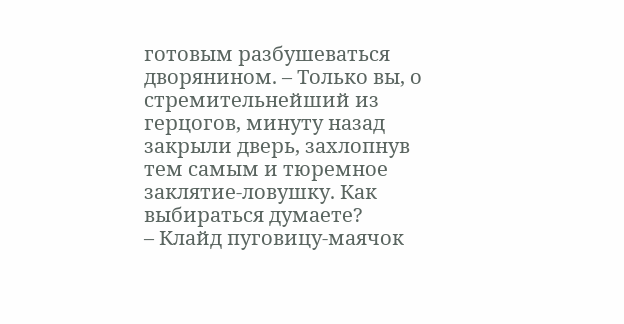готовым разбушеваться дворянином. – Только вы, о стремительнейший из герцогов, минуту назад закрыли дверь, захлопнув тем самым и тюремное заклятие-ловушку. Как выбираться думаете?
– Клайд пуговицу-маячок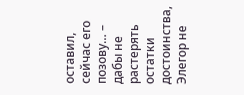оставил, сейчас его позову… – дабы не растерять остатки достоинства, Элегор не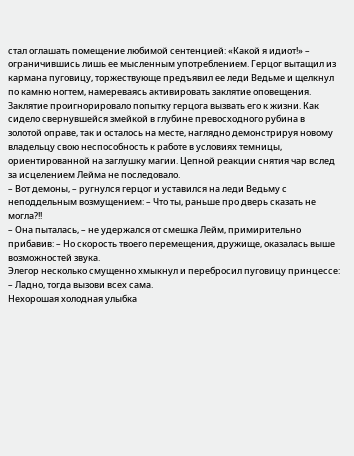стал оглашать помещение любимой сентенцией: «Какой я идиот!» – ограничившись лишь ее мысленным употреблением. Герцог вытащил из кармана пуговицу, торжествующе предъявил ее леди Ведьме и щелкнул по камню ногтем, намереваясь активировать заклятие оповещения.
Заклятие проигнорировало попытку герцога вызвать его к жизни. Как сидело свернувшейся змейкой в глубине превосходного рубина в золотой оправе, так и осталось на месте, наглядно демонстрируя новому владельцу свою неспособность к работе в условиях темницы, ориентированной на заглушку магии. Цепной реакции снятия чар вслед за исцелением Лейма не последовало.
– Вот демоны, – ругнулся герцог и уставился на леди Ведьму с неподдельным возмущением: – Что ты, раньше про дверь сказать не могла?!!
– Она пыталась, – не удержался от смешка Лейм, примирительно прибавив: – Но скорость твоего перемещения, дружище, оказалась выше возможностей звука.
Элегор несколько смущенно хмыкнул и перебросил пуговицу принцессе:
– Ладно, тогда вызови всех сама.
Нехорошая холодная улыбка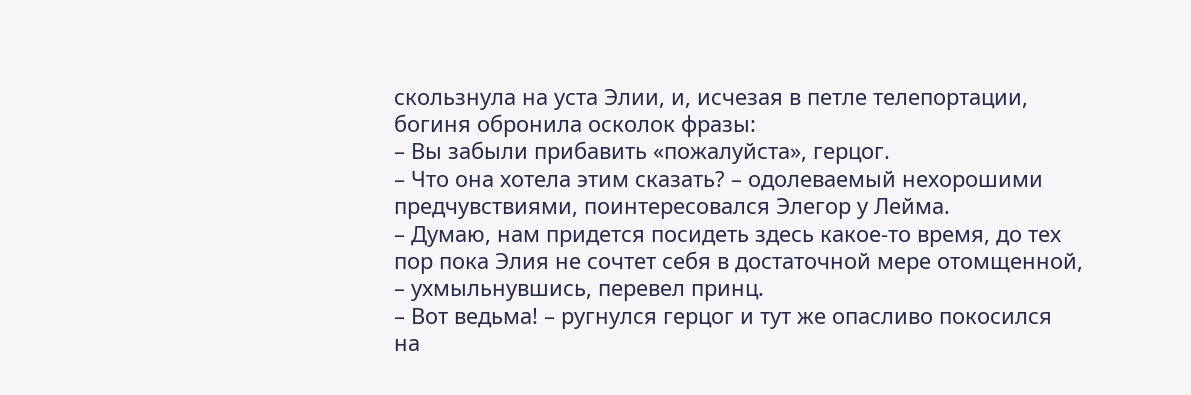скользнула на уста Элии, и, исчезая в петле телепортации, богиня обронила осколок фразы:
– Вы забыли прибавить «пожалуйста», герцог.
– Что она хотела этим сказать? – одолеваемый нехорошими предчувствиями, поинтересовался Элегор у Лейма.
– Думаю, нам придется посидеть здесь какое-то время, до тех пор пока Элия не сочтет себя в достаточной мере отомщенной, – ухмыльнувшись, перевел принц.
– Вот ведьма! – ругнулся герцог и тут же опасливо покосился на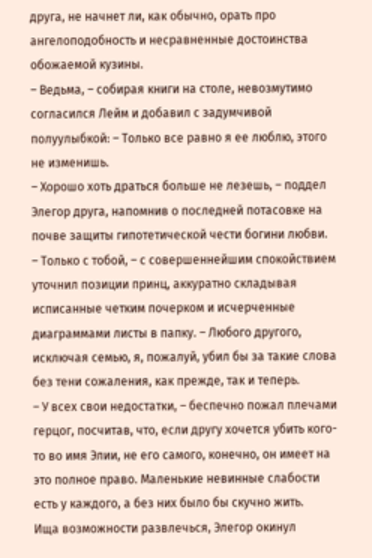друга, не начнет ли, как обычно, орать про ангелоподобность и несравненные достоинства обожаемой кузины.
– Ведьма, – собирая книги на столе, невозмутимо согласился Лейм и добавил с задумчивой полуулыбкой: – Только все равно я ее люблю, этого не изменишь.
– Хорошо хоть драться больше не лезешь, – поддел Элегор друга, напомнив о последней потасовке на почве защиты гипотетической чести богини любви.
– Только с тобой, – с совершеннейшим спокойствием уточнил позиции принц, аккуратно складывая исписанные четким почерком и исчерченные диаграммами листы в папку. – Любого другого, исключая семью, я, пожалуй, убил бы за такие слова без тени сожаления, как прежде, так и теперь.
– У всех свои недостатки, – беспечно пожал плечами герцог, посчитав, что, если другу хочется убить кого-то во имя Элии, не его самого, конечно, он имеет на это полное право. Маленькие невинные слабости есть у каждого, а без них было бы скучно жить.
Ища возможности развлечься, Элегор окинул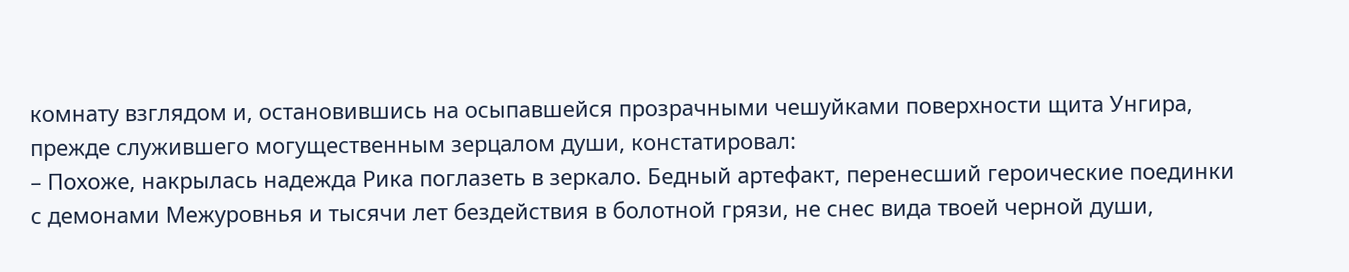комнату взглядом и, остановившись на осыпавшейся прозрачными чешуйками поверхности щита Унгира, прежде служившего могущественным зерцалом души, констатировал:
– Похоже, накрылась надежда Рика поглазеть в зеркало. Бедный артефакт, перенесший героические поединки с демонами Межуровнья и тысячи лет бездействия в болотной грязи, не снес вида твоей черной души,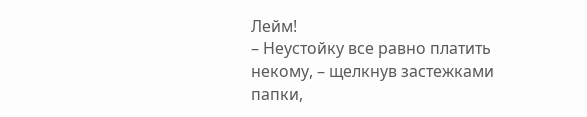Лейм!
– Неустойку все равно платить некому, – щелкнув застежками папки,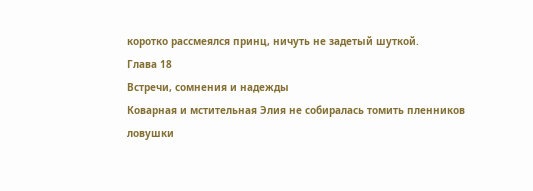коротко рассмеялся принц, ничуть не задетый шуткой.
Глава 18
Встречи, сомнения и надежды
Коварная и мстительная Элия не собиралась томить пленников ловушки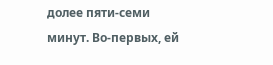долее пяти-семи минут. Во-первых, ей